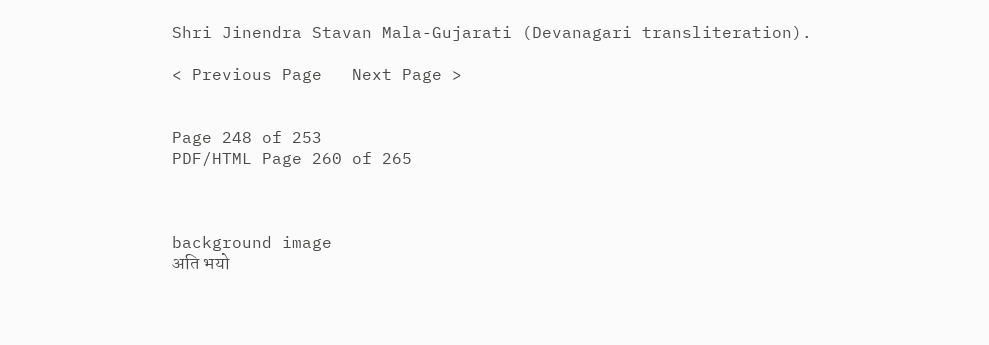Shri Jinendra Stavan Mala-Gujarati (Devanagari transliteration).

< Previous Page   Next Page >


Page 248 of 253
PDF/HTML Page 260 of 265



background image
अति भयो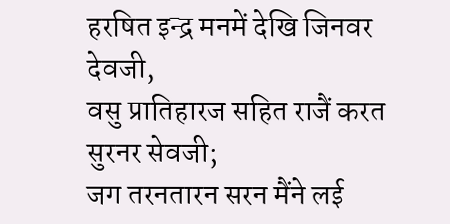हरषित इन्द्र मनमें देखि जिनवर देवजी,
वसु प्रातिहारज सहित राजैं करत सुरनर सेवजी;
जग तरनतारन सरन मैंने लई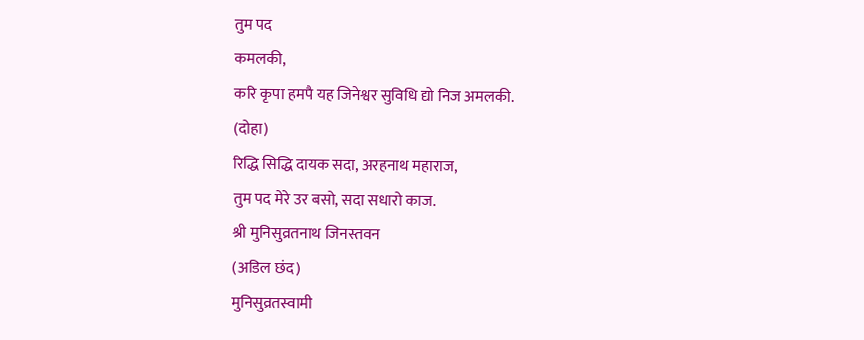तुम पद
कमलकी,
करि कृपा हमपै यह जिनेश्वर सुविधि द्यो निज अमलकी.
(दोहा)
रिद्धि सिद्धि दायक सदा, अरहनाथ महाराज,
तुम पद मेरे उर बसो, सदा सधारो काज.
श्री मुनिसुव्रतनाथ जिनस्तवन
(अडिल छंद)
मुनिसुव्रतस्वामी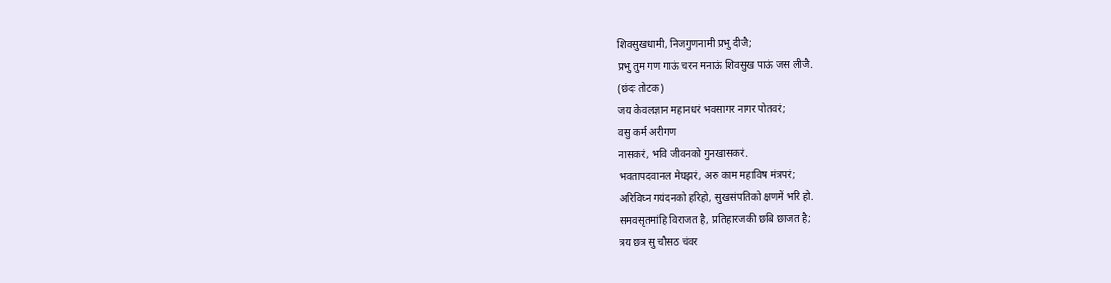शिवसुखधामी, निजगुणनामी प्रभु दीजै;
प्रभु तुम गण गाऊं चरन मनाऊं शिवसुख पाऊं जस लीजै.
(छंदः तोटक)
जय केवलज्ञान महानधरं भवसागर नागर पोतवरं;
वसु कर्म अरीगण
नासकरं, भवि जीवनको गुनखासकरं.
भवतापदवानल मेघझरं, अरु काम महाविष मंत्रपरं;
अरिविघ्न गयंदनको हरिहो, सुखसंपतिको क्षणमें भरि हो.
समवसृतमांहि विराजत है, प्रतिहारजकी छबि छाजत है;
त्रय छत्र सु चौसठ चंवर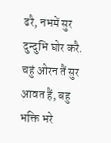ढरै, नभमें सुर दुन्दुभि घोर करै.
चहुं ओरन तैं सुर आवत हैं, बहु भक्ति भरे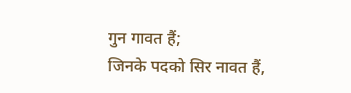गुन गावत हैं;
जिनके पदको सिर नावत हैं,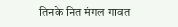तिनके नित मंगल गावत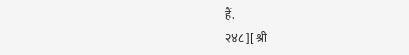हैं.
२४८ ][ श्री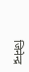जिनेन्द्र